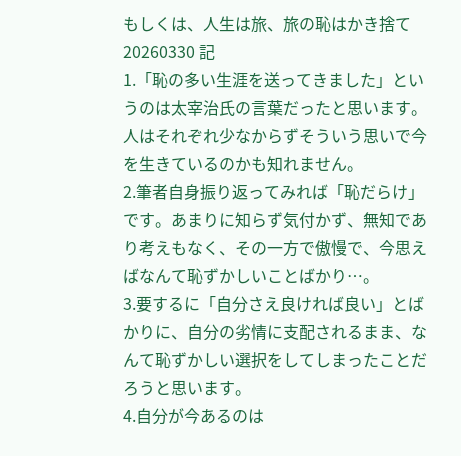もしくは、人生は旅、旅の恥はかき捨て
20260330 記
1.「恥の多い生涯を送ってきました」というのは太宰治氏の言葉だったと思います。人はそれぞれ少なからずそういう思いで今を生きているのかも知れません。
2.筆者自身振り返ってみれば「恥だらけ」です。あまりに知らず気付かず、無知であり考えもなく、その一方で傲慢で、今思えばなんて恥ずかしいことばかり…。
3.要するに「自分さえ良ければ良い」とばかりに、自分の劣情に支配されるまま、なんて恥ずかしい選択をしてしまったことだろうと思います。
4.自分が今あるのは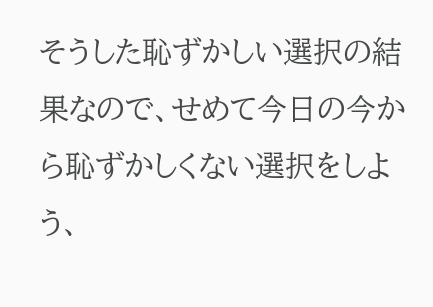そうした恥ずかしい選択の結果なので、せめて今日の今から恥ずかしくない選択をしよう、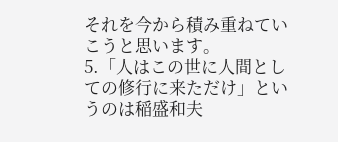それを今から積み重ねていこうと思います。
5.「人はこの世に人間としての修行に来ただけ」というのは稲盛和夫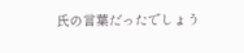氏の言葉だったでしょう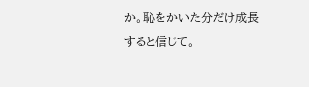か。恥をかいた分だけ成長すると信じて。